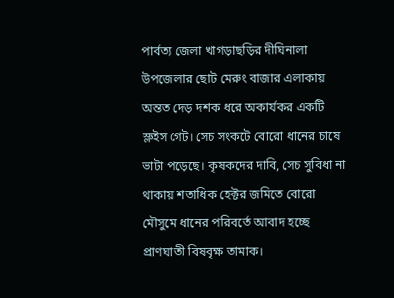পার্বত্য জেলা খাগড়াছড়ির দীঘিনালা উপজেলার ছোট মেরুং বাজার এলাকায় অন্তত দেড় দশক ধরে অকার্যকর একটি স্লুইস গেট। সেচ সংকটে বোরো ধানের চাষে ভাটা পড়েছে। কৃষকদের দাবি, সেচ সুবিধা না থাকায় শতাধিক হেক্টর জমিতে বোরো মৌসুমে ধানের পরিবর্তে আবাদ হচ্ছে প্রাণঘাতী বিষবৃক্ষ তামাক।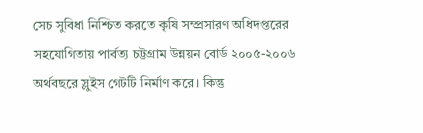সেচ সুবিধা নিশ্চিত করতে কৃষি সম্প্রসারণ অধিদপ্তরের সহযোগিতায় পার্বত্য চট্টগ্রাম উন্নয়ন বোর্ড ২০০৫-২০০৬ অর্থবছরে স্লুইস গেটটি নির্মাণ করে। কিন্তু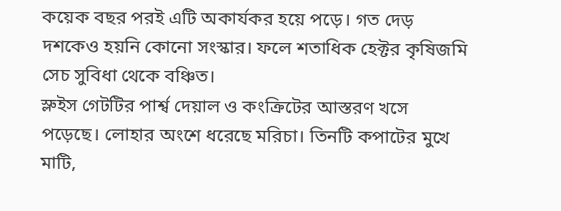কয়েক বছর পরই এটি অকার্যকর হয়ে পড়ে। গত দেড় দশকেও হয়নি কোনো সংস্কার। ফলে শতাধিক হেক্টর কৃষিজমি সেচ সুবিধা থেকে বঞ্চিত।
স্লুইস গেটটির পার্শ্ব দেয়াল ও কংক্রিটের আস্তরণ খসে পড়েছে। লোহার অংশে ধরেছে মরিচা। তিনটি কপাটের মুখে মাটি,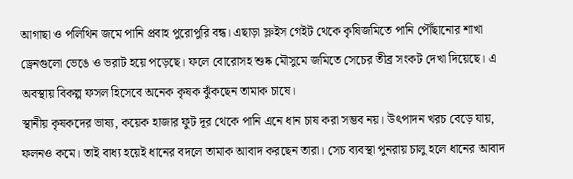আগাছা ও পলিথিন জমে পানি প্রবাহ পুরোপুরি বন্ধ। এছাড়া স্লুইস গেইট থেকে কৃষিজমিতে পানি পৌঁছানোর শাখা ড্রেনগুলো ভেঙে ও ভরাট হয়ে পড়েছে। ফলে বোরোসহ শুষ্ক মৌসুমে জমিতে সেচের তীব্র সংকট দেখা দিয়েছে। এ অবস্থায় বিকল্প ফসল হিসেবে অনেক কৃষক ঝুঁকছেন তামাক চাষে।
স্থানীয় কৃষকদের ভাষ্য, কয়েক হাজার ফুট দূর থেকে পানি এনে ধান চাষ করা সম্ভব নয়। উৎপাদন খরচ বেড়ে যায়, ফলনও কমে। তাই বাধ্য হয়েই ধানের বদলে তামাক আবাদ করছেন তারা। সেচ ব্যবস্থা পুনরায় চালু হলে ধানের আবাদ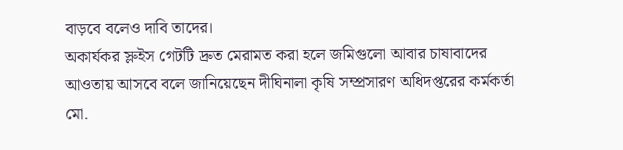বাড়বে বলেও দাবি তাদের।
অকার্যকর স্লুইস গেটটি দ্রুত মেরামত করা হলে জমিগুলো আবার চাষাবাদের আওতায় আসবে বলে জানিয়েছেন দীঘিনালা কৃষি সম্প্রসারণ অধিদপ্তরের কর্মকর্তা মো.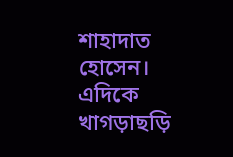শাহাদাত হোসেন।
এদিকে খাগড়াছড়ি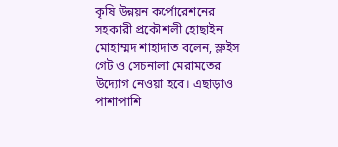কৃষি উন্নয়ন কর্পোরেশনের সহকারী প্রকৌশলী হোছাইন মোহাম্মদ শাহাদাত বলেন, স্লুইস গেট ও সেচনালা মেরামতের উদ্যোগ নেওয়া হবে। এছাড়াও পাশাপাশি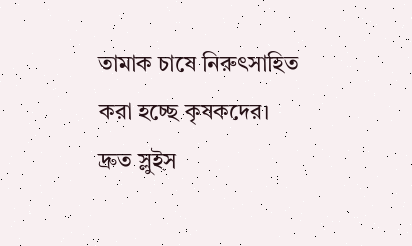তামাক চাষে নিরুৎসাহিত করা হচ্ছে কৃষকদের।
দ্রুত স্লুইস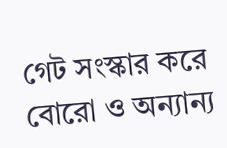গেট সংস্কার করে বোরো ও অন্যান্য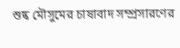শুষ্ক মৌসুমের চাষাবাদ সম্প্রসারণের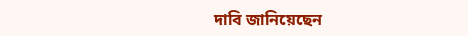দাবি জানিয়েছেন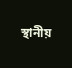স্থানীয়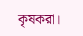কৃষকরা।